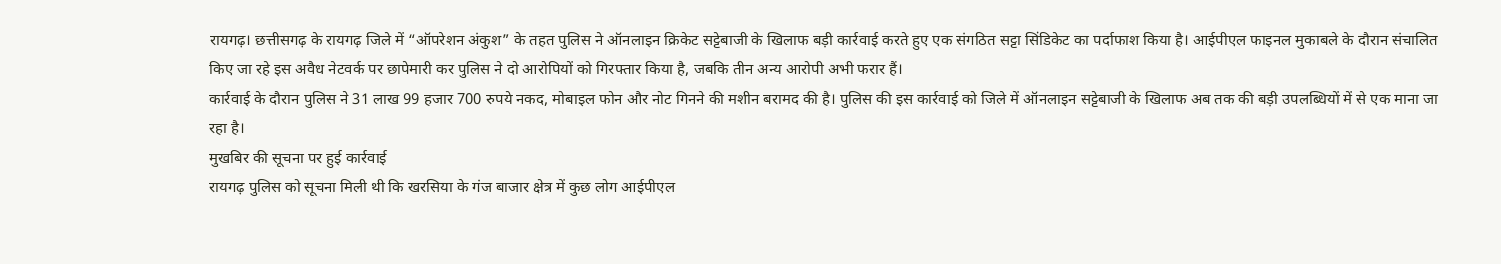रायगढ़। छत्तीसगढ़ के रायगढ़ जिले में “ऑपरेशन अंकुश” के तहत पुलिस ने ऑनलाइन क्रिकेट सट्टेबाजी के खिलाफ बड़ी कार्रवाई करते हुए एक संगठित सट्टा सिंडिकेट का पर्दाफाश किया है। आईपीएल फाइनल मुकाबले के दौरान संचालित किए जा रहे इस अवैध नेटवर्क पर छापेमारी कर पुलिस ने दो आरोपियों को गिरफ्तार किया है, जबकि तीन अन्य आरोपी अभी फरार हैं।
कार्रवाई के दौरान पुलिस ने 31 लाख 99 हजार 700 रुपये नकद, मोबाइल फोन और नोट गिनने की मशीन बरामद की है। पुलिस की इस कार्रवाई को जिले में ऑनलाइन सट्टेबाजी के खिलाफ अब तक की बड़ी उपलब्धियों में से एक माना जा रहा है।
मुखबिर की सूचना पर हुई कार्रवाई
रायगढ़ पुलिस को सूचना मिली थी कि खरसिया के गंज बाजार क्षेत्र में कुछ लोग आईपीएल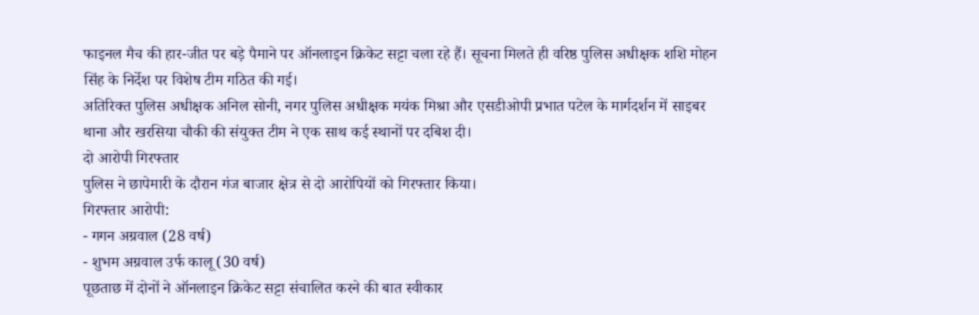फाइनल मैच की हार-जीत पर बड़े पैमाने पर ऑनलाइन क्रिकेट सट्टा चला रहे हैं। सूचना मिलते ही वरिष्ठ पुलिस अधीक्षक शशि मोहन सिंह के निर्देश पर विशेष टीम गठित की गई।
अतिरिक्त पुलिस अधीक्षक अनिल सोनी, नगर पुलिस अधीक्षक मयंक मिश्रा और एसडीओपी प्रभात पटेल के मार्गदर्शन में साइबर थाना और खरसिया चौकी की संयुक्त टीम ने एक साथ कई स्थानों पर दबिश दी।
दो आरोपी गिरफ्तार
पुलिस ने छापेमारी के दौरान गंज बाजार क्षेत्र से दो आरोपियों को गिरफ्तार किया।
गिरफ्तार आरोपी:
- गगन अग्रवाल (28 वर्ष)
- शुभम अग्रवाल उर्फ कालू (30 वर्ष)
पूछताछ में दोनों ने ऑनलाइन क्रिकेट सट्टा संचालित करने की बात स्वीकार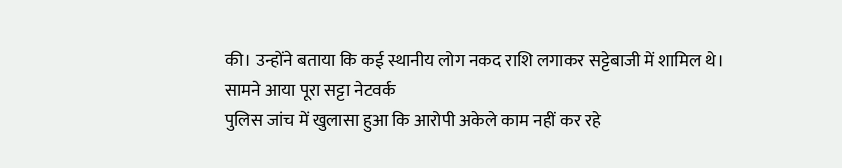की। उन्होंने बताया कि कई स्थानीय लोग नकद राशि लगाकर सट्टेबाजी में शामिल थे।
सामने आया पूरा सट्टा नेटवर्क
पुलिस जांच में खुलासा हुआ कि आरोपी अकेले काम नहीं कर रहे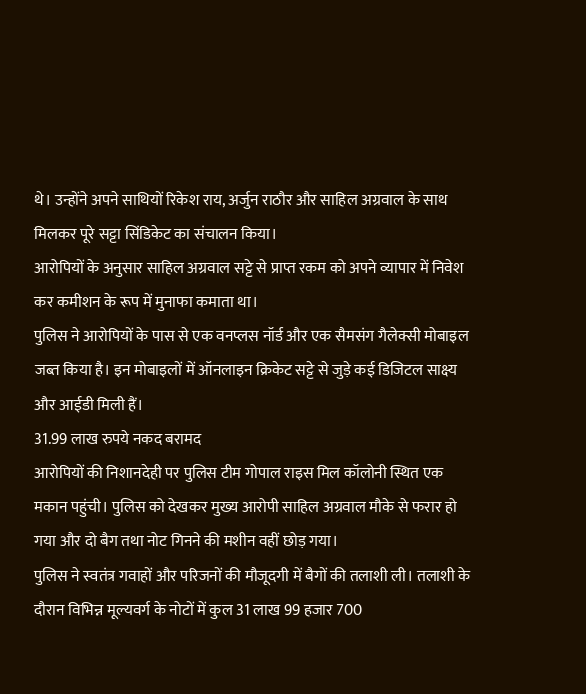थे। उन्होंने अपने साथियों रिकेश राय, अर्जुन राठौर और साहिल अग्रवाल के साथ मिलकर पूरे सट्टा सिंडिकेट का संचालन किया।
आरोपियों के अनुसार साहिल अग्रवाल सट्टे से प्राप्त रकम को अपने व्यापार में निवेश कर कमीशन के रूप में मुनाफा कमाता था।
पुलिस ने आरोपियों के पास से एक वनप्लस नॉर्ड और एक सैमसंग गैलेक्सी मोबाइल जब्त किया है। इन मोबाइलों में ऑनलाइन क्रिकेट सट्टे से जुड़े कई डिजिटल साक्ष्य और आईडी मिली हैं।
31.99 लाख रुपये नकद बरामद
आरोपियों की निशानदेही पर पुलिस टीम गोपाल राइस मिल कॉलोनी स्थित एक मकान पहुंची। पुलिस को देखकर मुख्य आरोपी साहिल अग्रवाल मौके से फरार हो गया और दो बैग तथा नोट गिनने की मशीन वहीं छोड़ गया।
पुलिस ने स्वतंत्र गवाहों और परिजनों की मौजूदगी में बैगों की तलाशी ली। तलाशी के दौरान विभिन्न मूल्यवर्ग के नोटों में कुल 31 लाख 99 हजार 700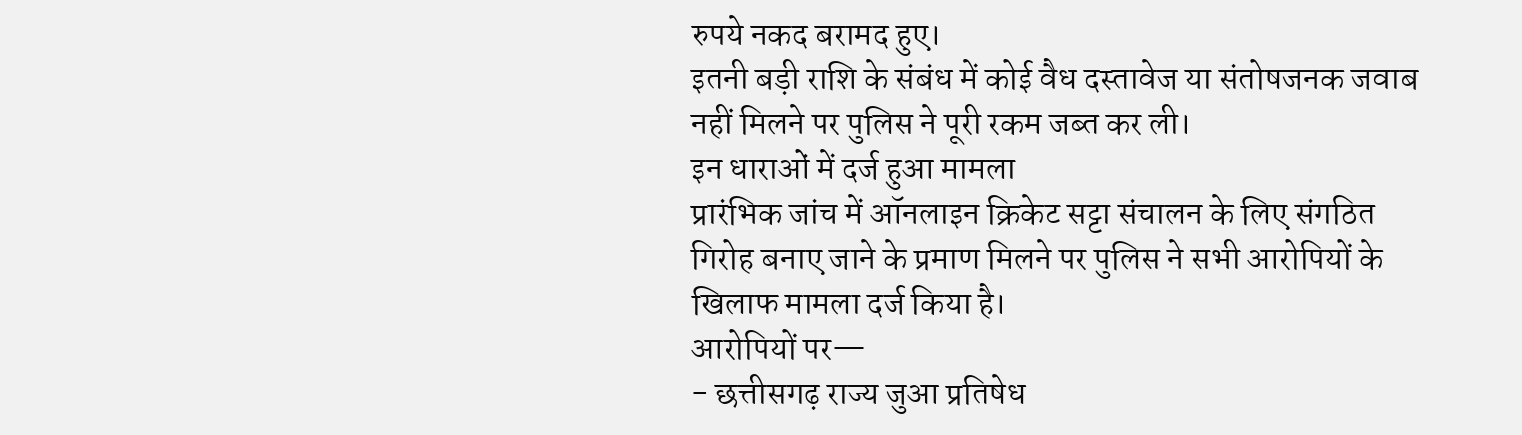रुपये नकद बरामद हुए।
इतनी बड़ी राशि के संबंध में कोई वैध दस्तावेज या संतोषजनक जवाब नहीं मिलने पर पुलिस ने पूरी रकम जब्त कर ली।
इन धाराओं में दर्ज हुआ मामला
प्रारंभिक जांच में ऑनलाइन क्रिकेट सट्टा संचालन के लिए संगठित गिरोह बनाए जाने के प्रमाण मिलने पर पुलिस ने सभी आरोपियों के खिलाफ मामला दर्ज किया है।
आरोपियों पर—
- छत्तीसगढ़ राज्य जुआ प्रतिषेध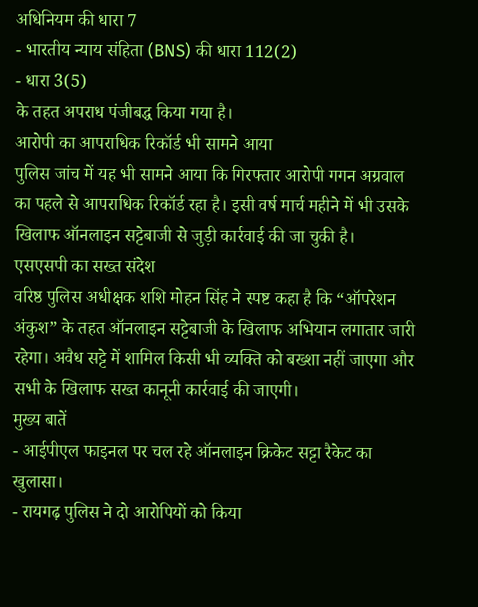अधिनियम की धारा 7
- भारतीय न्याय संहिता (BNS) की धारा 112(2)
- धारा 3(5)
के तहत अपराध पंजीबद्ध किया गया है।
आरोपी का आपराधिक रिकॉर्ड भी सामने आया
पुलिस जांच में यह भी सामने आया कि गिरफ्तार आरोपी गगन अग्रवाल का पहले से आपराधिक रिकॉर्ड रहा है। इसी वर्ष मार्च महीने में भी उसके खिलाफ ऑनलाइन सट्टेबाजी से जुड़ी कार्रवाई की जा चुकी है।
एसएसपी का सख्त संदेश
वरिष्ठ पुलिस अधीक्षक शशि मोहन सिंह ने स्पष्ट कहा है कि “ऑपरेशन अंकुश” के तहत ऑनलाइन सट्टेबाजी के खिलाफ अभियान लगातार जारी रहेगा। अवैध सट्टे में शामिल किसी भी व्यक्ति को बख्शा नहीं जाएगा और सभी के खिलाफ सख्त कानूनी कार्रवाई की जाएगी।
मुख्य बातें
- आईपीएल फाइनल पर चल रहे ऑनलाइन क्रिकेट सट्टा रैकेट का खुलासा।
- रायगढ़ पुलिस ने दो आरोपियों को किया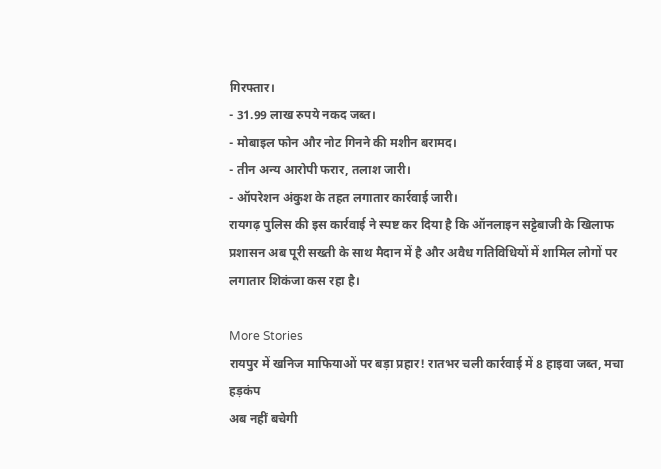गिरफ्तार।
- 31.99 लाख रुपये नकद जब्त।
- मोबाइल फोन और नोट गिनने की मशीन बरामद।
- तीन अन्य आरोपी फरार, तलाश जारी।
- ऑपरेशन अंकुश के तहत लगातार कार्रवाई जारी।
रायगढ़ पुलिस की इस कार्रवाई ने स्पष्ट कर दिया है कि ऑनलाइन सट्टेबाजी के खिलाफ प्रशासन अब पूरी सख्ती के साथ मैदान में है और अवैध गतिविधियों में शामिल लोगों पर लगातार शिकंजा कस रहा है।

More Stories
रायपुर में खनिज माफियाओं पर बड़ा प्रहार! रातभर चली कार्रवाई में 8 हाइवा जब्त, मचा हड़कंप
अब नहीं बचेगी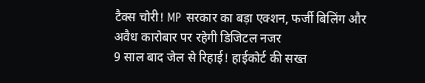टैक्स चोरी! MP सरकार का बड़ा एक्शन, फर्जी बिलिंग और अवैध कारोबार पर रहेगी डिजिटल नजर
9 साल बाद जेल से रिहाई! हाईकोर्ट की सख्त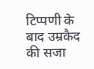टिप्पणी के बाद उम्रकैद की सजा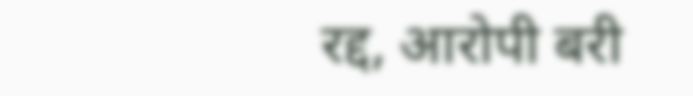रद्द, आरोपी बरी